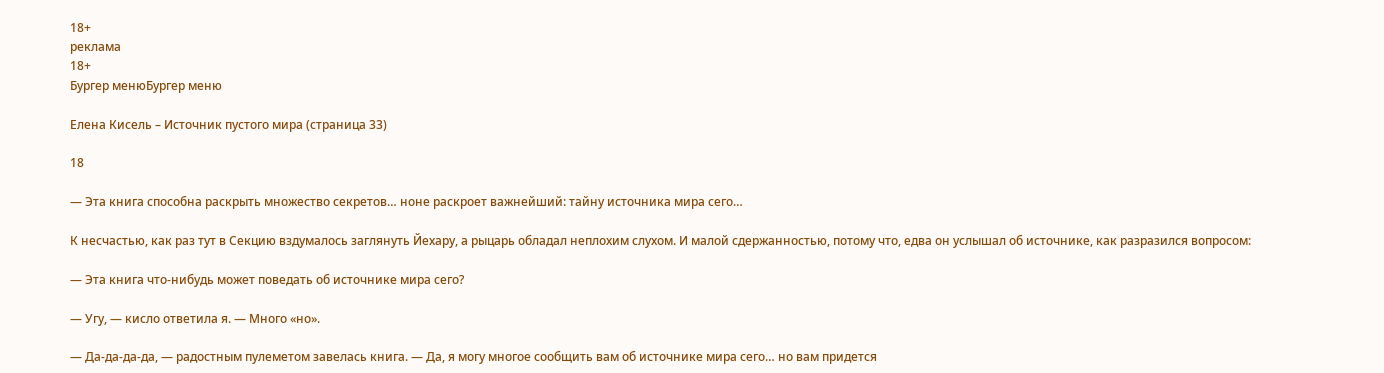18+
реклама
18+
Бургер менюБургер меню

Елена Кисель – Источник пустого мира (страница 33)

18

— Эта книга способна раскрыть множество секретов… ноне раскроет важнейший: тайну источника мира сего…

К несчастью, как раз тут в Секцию вздумалось заглянуть Йехару, а рыцарь обладал неплохим слухом. И малой сдержанностью, потому что, едва он услышал об источнике, как разразился вопросом:

— Эта книга что-нибудь может поведать об источнике мира сего?

— Угу, — кисло ответила я. — Много «но».

— Да-да-да-да, — радостным пулеметом завелась книга. — Да, я могу многое сообщить вам об источнике мира сего… но вам придется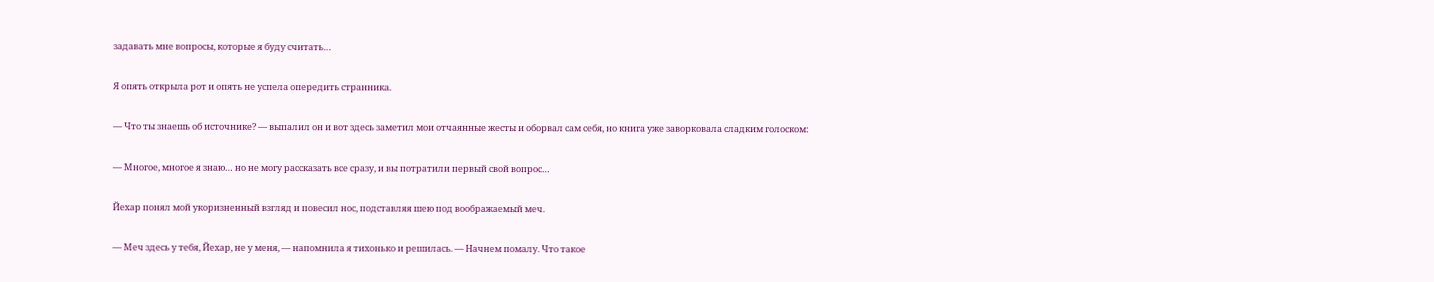задавать мне вопросы, которые я буду считать…

Я опять открыла рот и опять не успела опередить странника.

— Что ты знаешь об источнике? — выпалил он и вот здесь заметил мои отчаянные жесты и оборвал сам себя, но книга уже заворковала сладким голоском:

— Многое, многое я знаю… но не могу рассказать все сразу, и вы потратили первый свой вопрос…

Йехар понял мой укоризненный взгляд и повесил нос, подставляя шею под воображаемый меч.

— Меч здесь у тебя, Йехар, не у меня, — напомнила я тихонько и решилась. — Начнем помалу. Что такое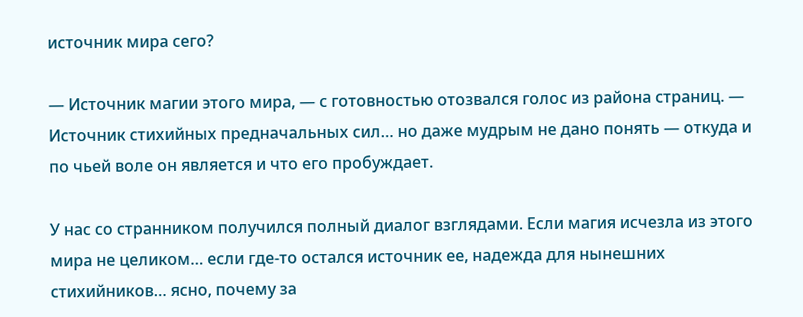источник мира сего?

— Источник магии этого мира, — с готовностью отозвался голос из района страниц. — Источник стихийных предначальных сил… но даже мудрым не дано понять — откуда и по чьей воле он является и что его пробуждает.

У нас со странником получился полный диалог взглядами. Если магия исчезла из этого мира не целиком… если где-то остался источник ее, надежда для нынешних стихийников… ясно, почему за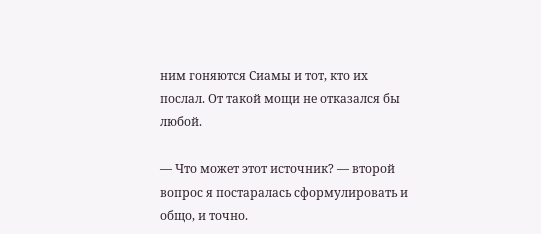ним гоняются Сиамы и тот, кто их послал. От такой мощи не отказался бы любой.

— Что может этот источник? — второй вопрос я постаралась сформулировать и общо, и точно.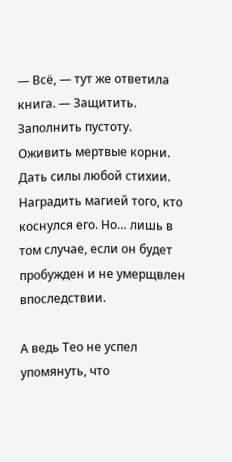— Всё, — тут же ответила книга. — Защитить. Заполнить пустоту. Оживить мертвые корни. Дать силы любой стихии. Наградить магией того, кто коснулся его. Но… лишь в том случае, если он будет пробужден и не умерщвлен впоследствии.

А ведь Тео не успел упомянуть, что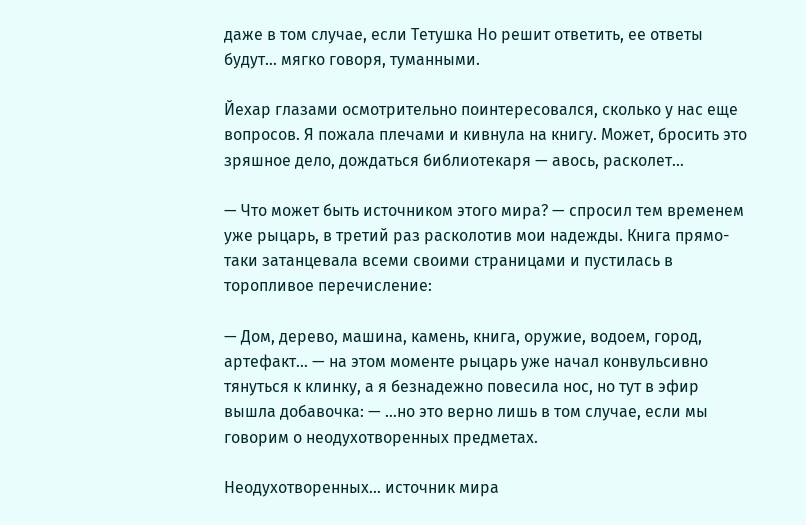даже в том случае, если Тетушка Но решит ответить, ее ответы будут… мягко говоря, туманными.

Йехар глазами осмотрительно поинтересовался, сколько у нас еще вопросов. Я пожала плечами и кивнула на книгу. Может, бросить это зряшное дело, дождаться библиотекаря — авось, расколет…

— Что может быть источником этого мира? — спросил тем временем уже рыцарь, в третий раз расколотив мои надежды. Книга прямо-таки затанцевала всеми своими страницами и пустилась в торопливое перечисление:

— Дом, дерево, машина, камень, книга, оружие, водоем, город, артефакт… — на этом моменте рыцарь уже начал конвульсивно тянуться к клинку, а я безнадежно повесила нос, но тут в эфир вышла добавочка: — …но это верно лишь в том случае, если мы говорим о неодухотворенных предметах.

Неодухотворенных… источник мира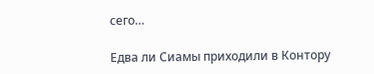сего…

Едва ли Сиамы приходили в Контору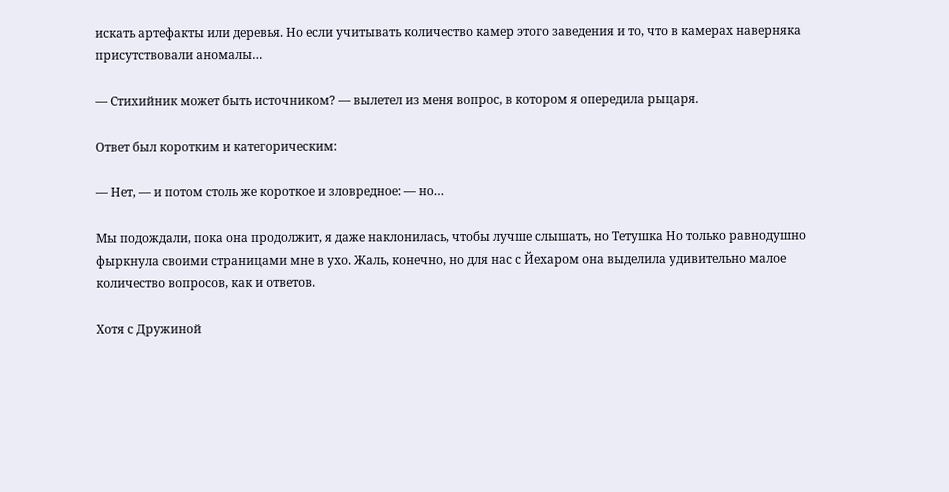искать артефакты или деревья. Но если учитывать количество камер этого заведения и то, что в камерах наверняка присутствовали аномалы…

— Стихийник может быть источником? — вылетел из меня вопрос, в котором я опередила рыцаря.

Ответ был коротким и категорическим:

— Нет, — и потом столь же короткое и зловредное: — но…

Мы подождали, пока она продолжит, я даже наклонилась, чтобы лучше слышать, но Тетушка Но только равнодушно фыркнула своими страницами мне в ухо. Жаль, конечно, но для нас с Йехаром она выделила удивительно малое количество вопросов, как и ответов.

Хотя с Дружиной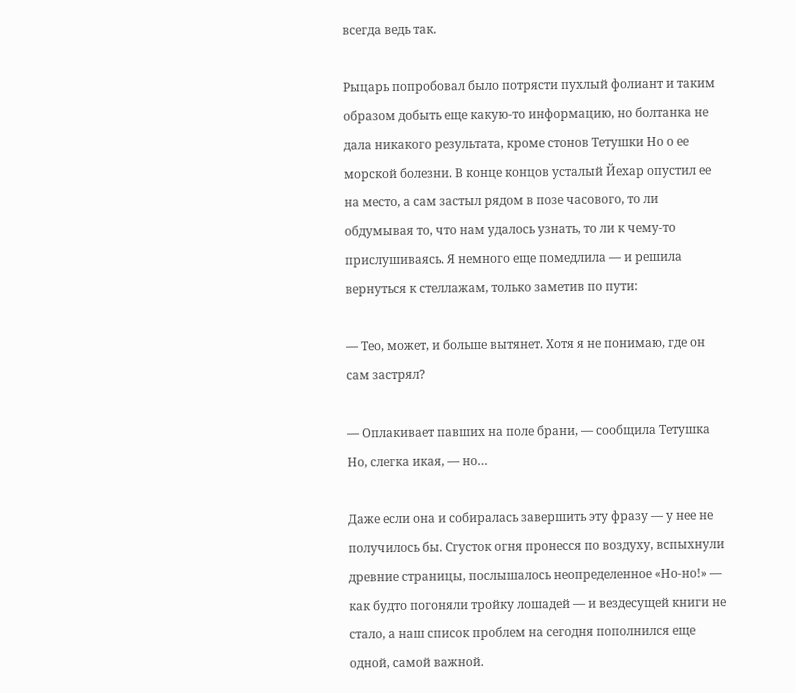всегда ведь так.

Рыцарь попробовал было потрясти пухлый фолиант и таким образом добыть еще какую-то информацию, но болтанка не дала никакого результата, кроме стонов Тетушки Но о ее морской болезни. В конце концов усталый Йехар опустил ее на место, а сам застыл рядом в позе часового, то ли обдумывая то, что нам удалось узнать, то ли к чему-то прислушиваясь. Я немного еще помедлила — и решила вернуться к стеллажам, только заметив по пути:

— Тео, может, и больше вытянет. Хотя я не понимаю, где он сам застрял?

— Оплакивает павших на поле брани, — сообщила Тетушка Но, слегка икая, — но…

Даже если она и собиралась завершить эту фразу — у нее не получилось бы. Сгусток огня пронесся по воздуху, вспыхнули древние страницы, послышалось неопределенное «Но-но!» — как будто погоняли тройку лошадей — и вездесущей книги не стало, а наш список проблем на сегодня пополнился еще одной, самой важной.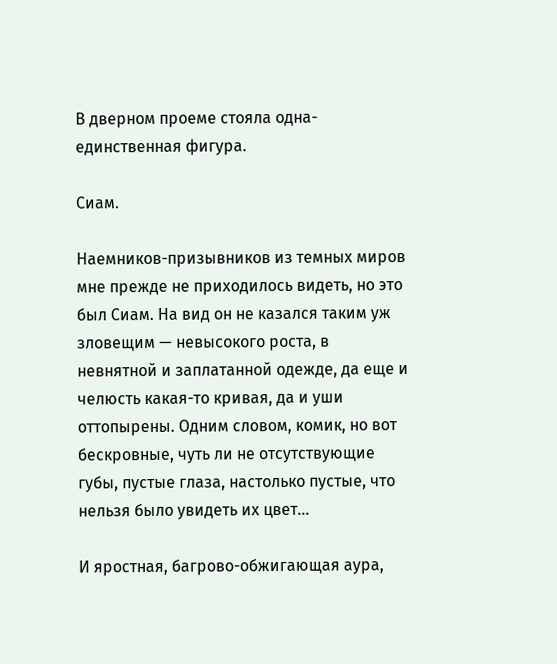В дверном проеме стояла одна-единственная фигура.

Сиам.

Наемников-призывников из темных миров мне прежде не приходилось видеть, но это был Сиам. На вид он не казался таким уж зловещим — невысокого роста, в невнятной и заплатанной одежде, да еще и челюсть какая-то кривая, да и уши оттопырены. Одним словом, комик, но вот бескровные, чуть ли не отсутствующие губы, пустые глаза, настолько пустые, что нельзя было увидеть их цвет…

И яростная, багрово-обжигающая аура,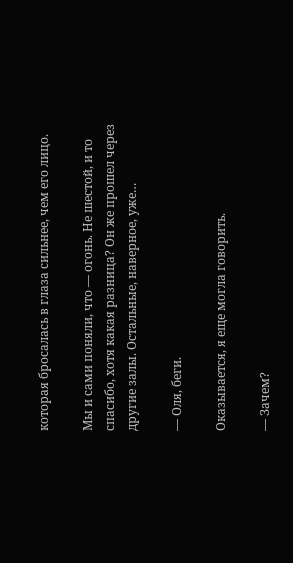которая бросалась в глаза сильнее, чем его лицо.

Мы и сами поняли, что — огонь. Не шестой, и то спасибо, хотя какая разница? Он же прошел через другие залы. Остальные, наверное, уже…

— Оля, беги.

Оказывается, я еще могла говорить.

— Зачем?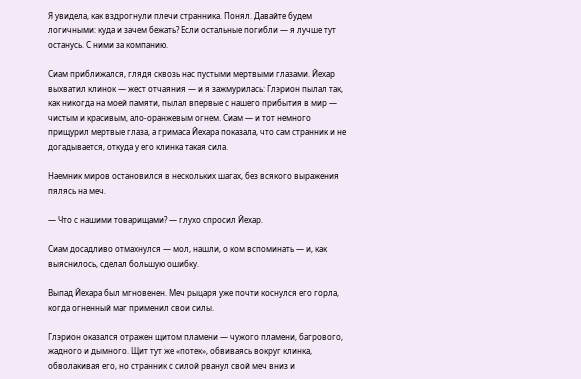Я увидела, как вздрогнули плечи странника. Понял. Давайте будем логичными: куда и зачем бежать? Если остальные погибли — я лучше тут останусь. С ними за компанию.

Сиам приближался, глядя сквозь нас пустыми мертвыми глазами. Йехар выхватил клинок — жест отчаяния — и я зажмурилась: Глэрион пылал так, как никогда на моей памяти, пылал впервые с нашего прибытия в мир — чистым и красивым, ало-оранжевым огнем. Сиам — и тот немного прищурил мертвые глаза, а гримаса Йехара показала, что сам странник и не догадывается, откуда у его клинка такая сила.

Наемник миров остановился в нескольких шагах, без всякого выражения пялясь на меч.

— Что с нашими товарищами? — глухо спросил Йехар.

Сиам досадливо отмахнулся — мол, нашли, о ком вспоминать — и, как выяснилось, сделал большую ошибку.

Выпад Йехара был мгновенен. Меч рыцаря уже почти коснулся его горла, когда огненный маг применил свои силы.

Глэрион оказался отражен щитом пламени — чужого пламени, багрового, жадного и дымного. Щит тут же «потек», обвиваясь вокруг клинка, обволакивая его, но странник с силой рванул свой меч вниз и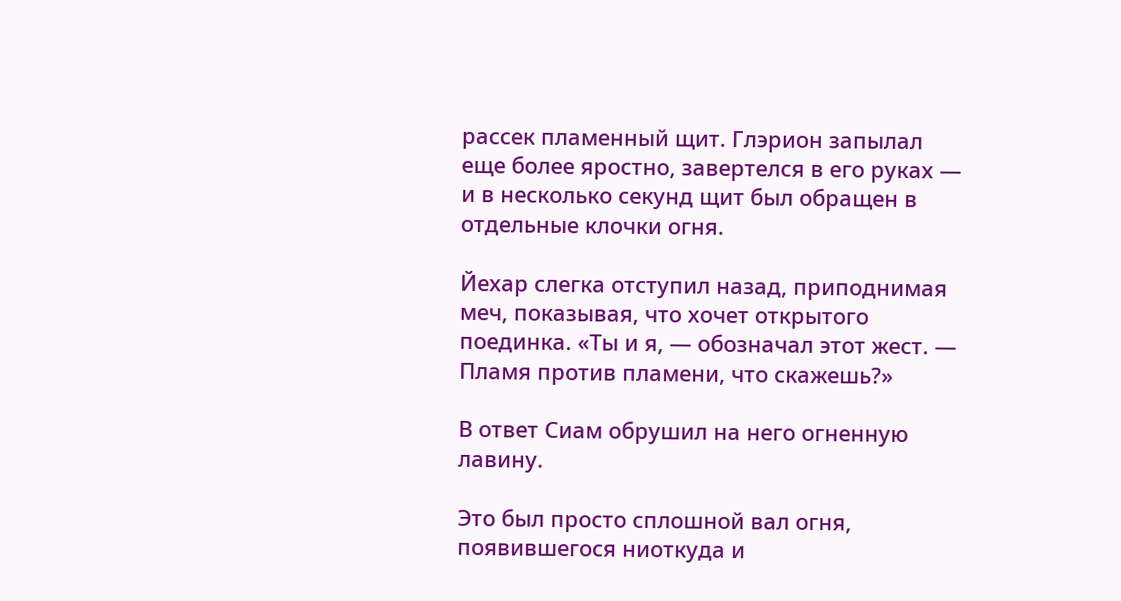рассек пламенный щит. Глэрион запылал еще более яростно, завертелся в его руках — и в несколько секунд щит был обращен в отдельные клочки огня.

Йехар слегка отступил назад, приподнимая меч, показывая, что хочет открытого поединка. «Ты и я, — обозначал этот жест. — Пламя против пламени, что скажешь?»

В ответ Сиам обрушил на него огненную лавину.

Это был просто сплошной вал огня, появившегося ниоткуда и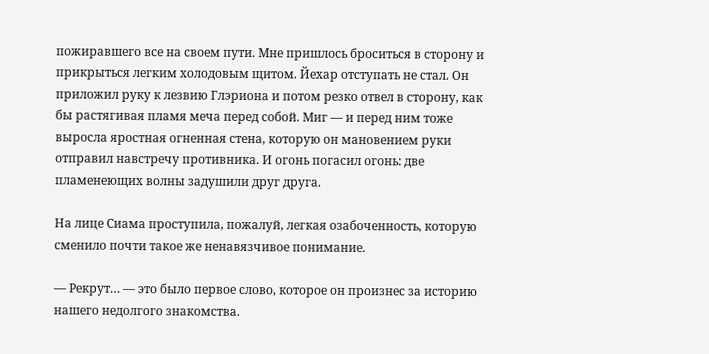пожиравшего все на своем пути. Мне пришлось броситься в сторону и прикрыться легким холодовым щитом. Йехар отступать не стал. Он приложил руку к лезвию Глэриона и потом резко отвел в сторону, как бы растягивая пламя меча перед собой. Миг — и перед ним тоже выросла яростная огненная стена, которую он мановением руки отправил навстречу противника. И огонь погасил огонь: две пламенеющих волны задушили друг друга.

На лице Сиама проступила, пожалуй, легкая озабоченность, которую сменило почти такое же ненавязчивое понимание.

— Рекрут… — это было первое слово, которое он произнес за историю нашего недолгого знакомства.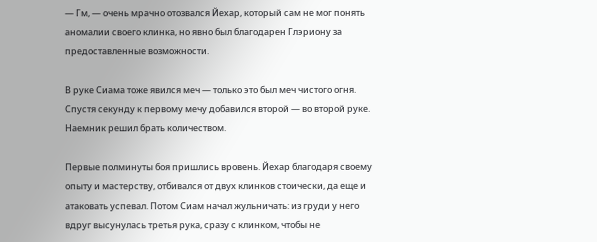— Гм, — очень мрачно отозвался Йехар, который сам не мог понять аномалии своего клинка, но явно был благодарен Глэриону за предоставленные возможности.

В руке Сиама тоже явился меч — только это был меч чистого огня. Спустя секунду к первому мечу добавился второй — во второй руке. Наемник решил брать количеством.

Первые полминуты боя пришлись вровень. Йехар благодаря своему опыту и мастерству, отбивался от двух клинков стоически, да еще и атаковать успевал. Потом Сиам начал жульничать: из груди у него вдруг высунулась третья рука, сразу с клинком, чтобы не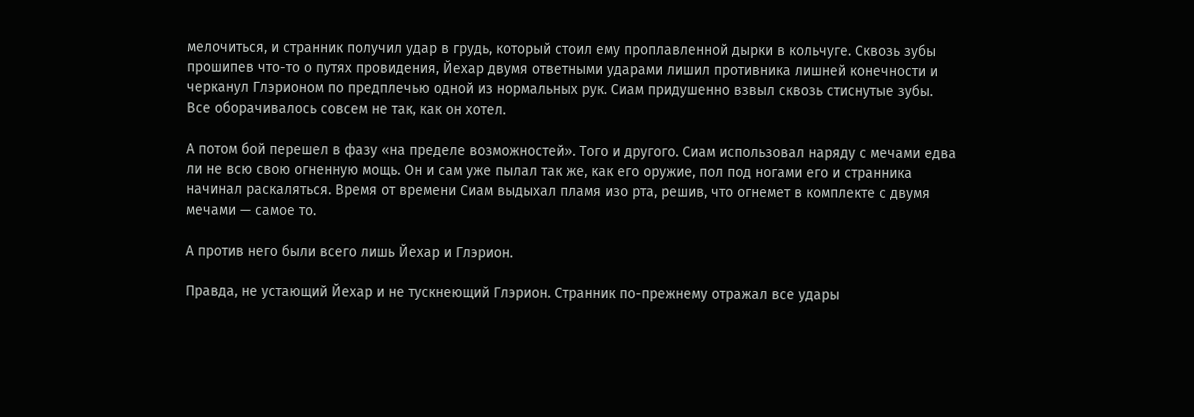мелочиться, и странник получил удар в грудь, который стоил ему проплавленной дырки в кольчуге. Сквозь зубы прошипев что-то о путях провидения, Йехар двумя ответными ударами лишил противника лишней конечности и черканул Глэрионом по предплечью одной из нормальных рук. Сиам придушенно взвыл сквозь стиснутые зубы. Все оборачивалось совсем не так, как он хотел.

А потом бой перешел в фазу «на пределе возможностей». Того и другого. Сиам использовал наряду с мечами едва ли не всю свою огненную мощь. Он и сам уже пылал так же, как его оружие, пол под ногами его и странника начинал раскаляться. Время от времени Сиам выдыхал пламя изо рта, решив, что огнемет в комплекте с двумя мечами — самое то.

А против него были всего лишь Йехар и Глэрион.

Правда, не устающий Йехар и не тускнеющий Глэрион. Странник по-прежнему отражал все удары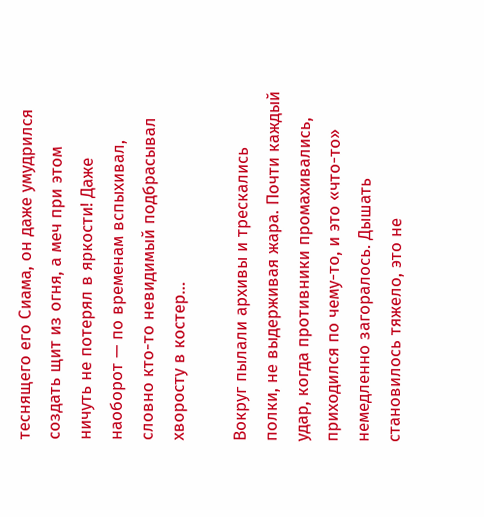теснящего его Сиама, он даже умудрился создать щит из огня, а меч при этом ничуть не потерял в яркости! Даже наоборот — по временам вспыхивал, словно кто-то невидимый подбрасывал хворосту в костер…

Вокруг пылали архивы и трескались полки, не выдерживая жара. Почти каждый удар, когда противники промахивались, приходился по чему-то, и это «что-то» немедленно загоралось. Дышать становилось тяжело, это не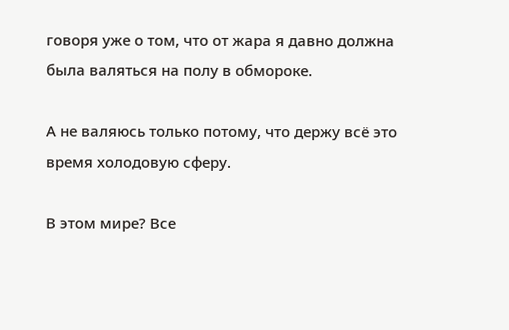говоря уже о том, что от жара я давно должна была валяться на полу в обмороке.

А не валяюсь только потому, что держу всё это время холодовую сферу.

В этом мире? Все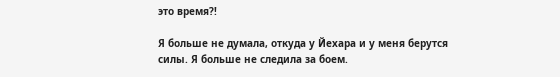это время?!

Я больше не думала, откуда у Йехара и у меня берутся силы. Я больше не следила за боем.